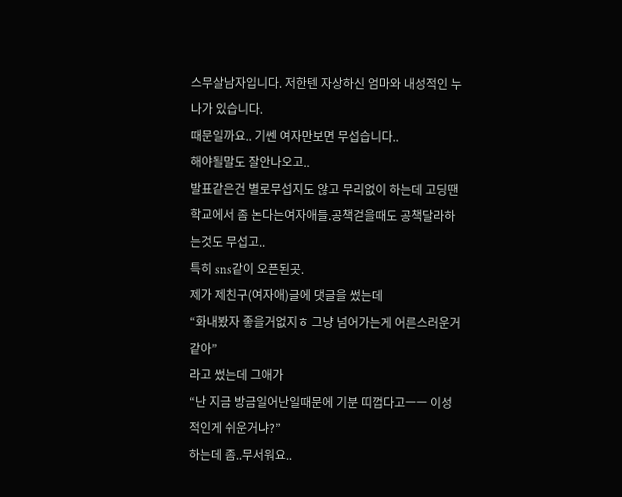스무살남자입니다. 저한텐 자상하신 엄마와 내성적인 누나가 있습니다.
때문일까요.. 기쎈 여자만보면 무섭습니다..
해야될말도 잘안나오고..
발표같은건 별로무섭지도 않고 무리없이 하는데 고딩땐 학교에서 좀 논다는여자애들.공책걷을때도 공책달라하는것도 무섭고..
특히 sns같이 오픈된곳.
제가 제친구(여자애)글에 댓글을 썼는데
“화내봤자 좋을거없지ㅎ 그냥 넘어가는게 어른스러운거 같아”
라고 썼는데 그애가
“난 지금 방금일어난일때문에 기분 띠껍다고ㅡㅡ 이성적인게 쉬운거냐?”
하는데 좀..무서워요..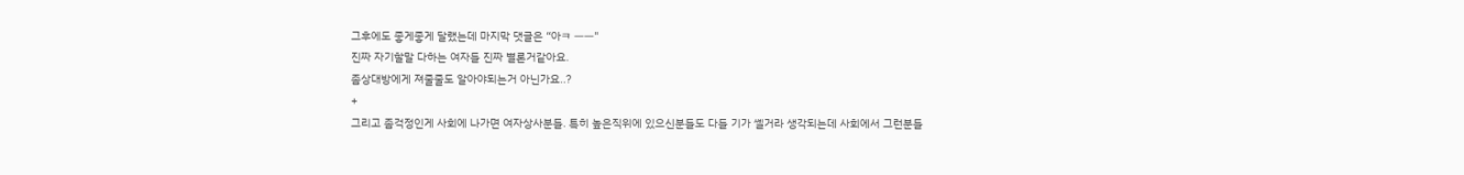그후에도 좋게좋게 달랬는데 마지막 댓글은 “아ㅋ ㅡㅡ"
진짜 자기할말 다하는 여자들 진짜 별론거같아요.
좀상대방에게 져줄줄도 알아야되는거 아닌가요..?
+
그리고 좀걱정인게 사회에 나가면 여자상사분들. 특히 높은직위에 있으신분들도 다들 기가 쎌거라 생각되는데 사회에서 그런분들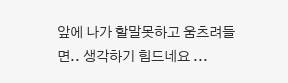앞에 나가 할말못하고 움츠려들면.. 생각하기 힘드네요 ...